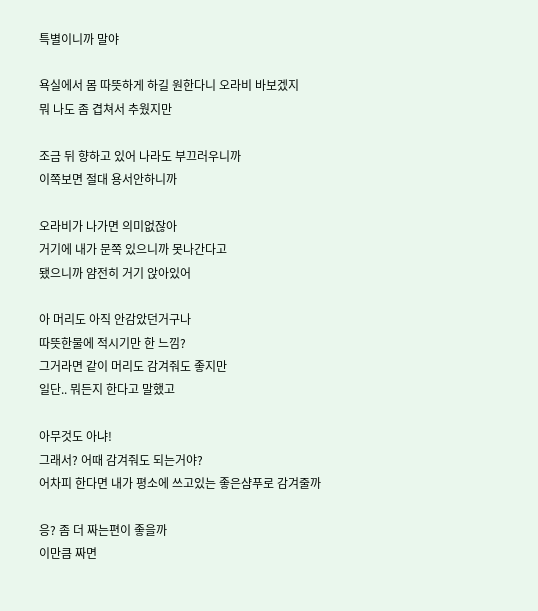특별이니까 말야

욕실에서 몸 따뜻하게 하길 원한다니 오라비 바보겠지
뭐 나도 좀 겹쳐서 추웠지만

조금 뒤 향하고 있어 나라도 부끄러우니까
이쪽보면 절대 용서안하니까

오라비가 나가면 의미없잖아
거기에 내가 문쪽 있으니까 못나간다고
됐으니까 얌전히 거기 앉아있어

아 머리도 아직 안감았던거구나
따뜻한물에 적시기만 한 느낌?
그거라면 같이 머리도 감겨줘도 좋지만
일단.. 뭐든지 한다고 말했고

아무것도 아냐!
그래서? 어때 감겨줘도 되는거야?
어차피 한다면 내가 평소에 쓰고있는 좋은샴푸로 감겨줄까

응? 좀 더 짜는편이 좋을까
이만큼 짜면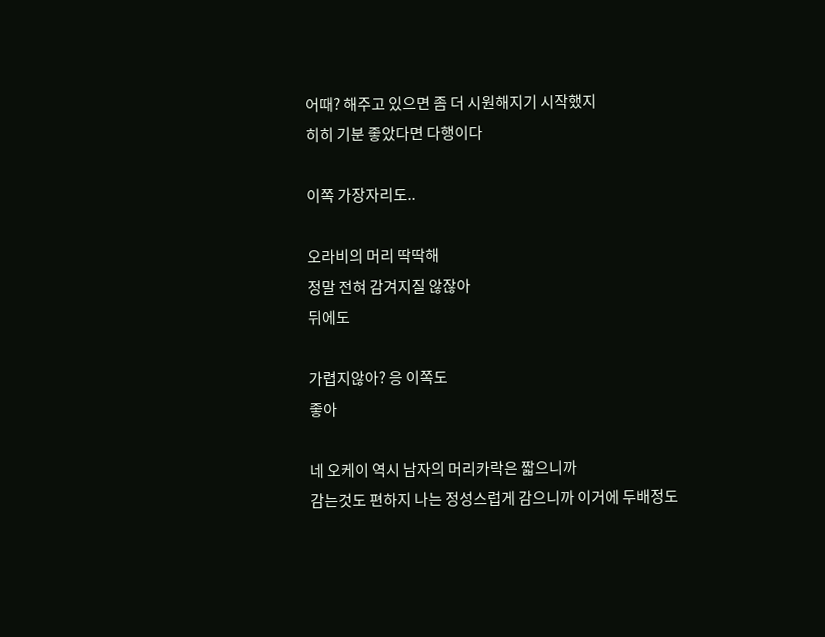어때? 해주고 있으면 좀 더 시원해지기 시작했지
히히 기분 좋았다면 다행이다

이쪽 가장자리도..

오라비의 머리 딱딱해
정말 전혀 감겨지질 않잖아
뒤에도

가렵지않아? 응 이쪽도
좋아

네 오케이 역시 남자의 머리카락은 짧으니까
감는것도 편하지 나는 정성스럽게 감으니까 이거에 두배정도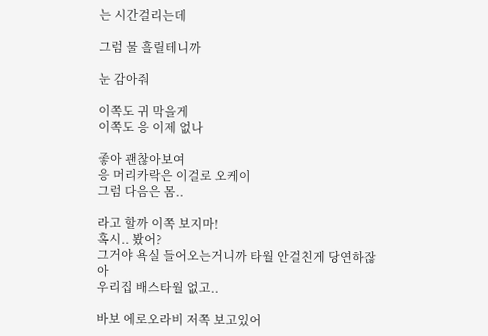는 시간걸리는데

그럼 물 흘릴테니까

눈 감아줘

이쪽도 귀 막을게
이쪽도 응 이제 없나

좋아 괜찮아보여
응 머리카락은 이걸로 오케이
그럼 다음은 몸..

라고 할까 이쪽 보지마!
혹시.. 봤어?
그거야 욕실 들어오는거니까 타월 안걸친게 당연하잖아
우리집 배스타월 없고..

바보 에로오라비 저쪽 보고있어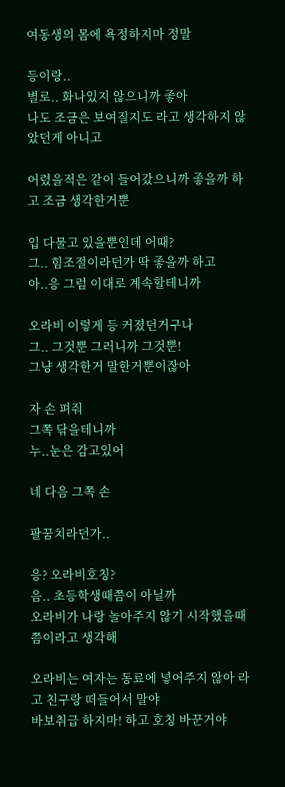여동생의 몸에 욕정하지마 정말

등이랑..
별로.. 화나있지 않으니까 좋아
나도 조금은 보여질지도 라고 생각하지 않았던게 아니고

어렸을적은 같이 들어갔으니까 좋을까 하고 조금 생각한거뿐

입 다물고 있을뿐인데 어때?
그.. 힘조절이라던가 딱 좋을까 하고
아..응 그럼 이대로 계속할테니까

오라비 이렇게 등 커졌던거구나
그.. 그것뿐 그러니까 그것뿐!
그냥 생각한거 말한거뿐이잖아

자 손 펴줘
그쪽 닦을테니까
누..눈은 감고있어

네 다음 그쪽 손

팔꿈치라던가..

응? 오라비호칭?
음.. 초등학생때쯤이 아닐까
오라비가 나랑 놀아주지 않기 시작했을때 쯤이라고 생각해

오라비는 여자는 동료에 넣어주지 않아 라고 친구랑 떠들어서 말야
바보취급 하지마! 하고 호칭 바꾼거야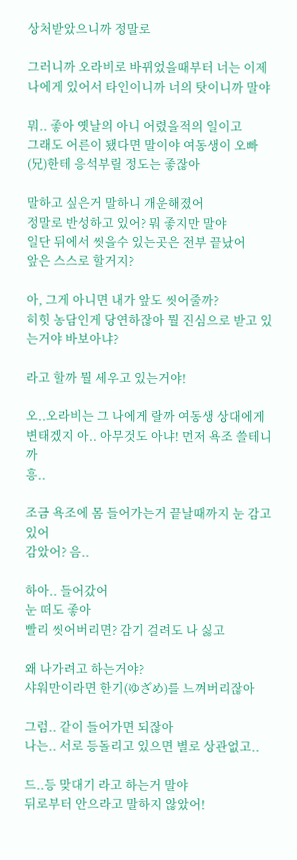상처받았으니까 정말로

그러니까 오라비로 바뀌었을때부터 너는 이제 나에게 있어서 타인이니까 너의 탓이니까 말야

뭐.. 좋아 옛날의 아니 어렸을적의 일이고
그래도 어른이 됐다면 말이야 여동생이 오빠(兄)한테 응석부릴 정도는 좋잖아

말하고 싶은거 말하니 개운해졌어
정말로 반성하고 있어? 뭐 좋지만 말야
일단 뒤에서 씻을수 있는곳은 전부 끝났어
앞은 스스로 할거지?

아, 그게 아니면 내가 앞도 씻어줄까?
히힛 농담인게 당연하잖아 뭘 진심으로 받고 있는거야 바보아냐?

라고 할까 뭘 세우고 있는거야!

오..오라비는 그 나에게 랄까 여동생 상대에게
변태겠지 아.. 아무것도 아냐! 먼저 욕조 쓸테니까
흥..

조금 욕조에 몸 들어가는거 끝날때까지 눈 감고있어
감았어? 음..

하아.. 들어갔어
눈 떠도 좋아
빨리 씻어버리면? 감기 걸려도 나 싫고

왜 나가려고 하는거야?
샤워만이라면 한기(ゆざめ)를 느껴버리잖아

그럼.. 같이 들어가면 되잖아
나는.. 서로 등돌리고 있으면 별로 상관없고..

드..등 맞대기 라고 하는거 말야
뒤로부터 안으라고 말하지 않았어!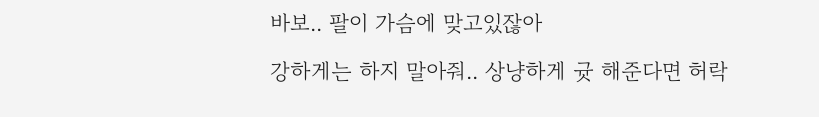바보.. 팔이 가슴에 맞고있잖아

강하게는 하지 말아줘.. 상냥하게 귯 해준다면 허락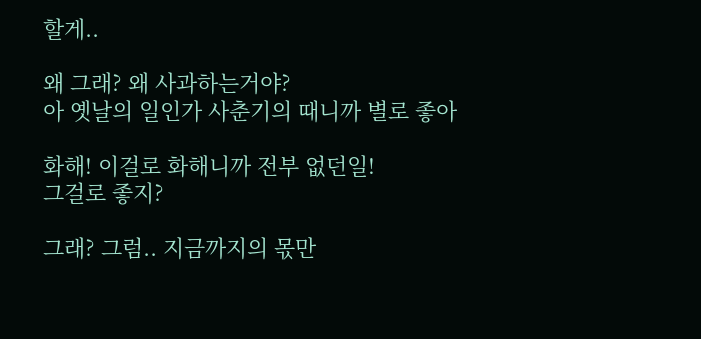할게..

왜 그래? 왜 사과하는거야?
아 옛날의 일인가 사춘기의 때니까 별로 좋아

화해! 이걸로 화해니까 전부 없던일!
그걸로 좋지?

그래? 그럼.. 지금까지의 몫만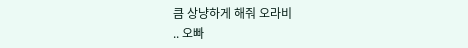큼 상냥하게 해줘 오라비
.. 오빠